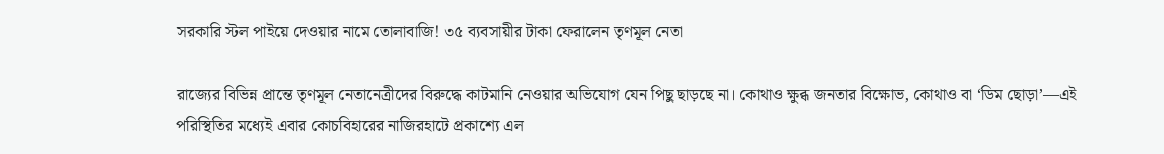সরকারি স্টল পাইয়ে দেওয়ার নামে তোলাবাজি! ৩৫ ব্যবসায়ীর টাকা ফেরালেন তৃণমূল নেতা

রাজ্যের বিভিন্ন প্রান্তে তৃণমূল নেতানেত্রীদের বিরুদ্ধে কাটমানি নেওয়ার অভিযোগ যেন পিছু ছাড়ছে না। কোথাও ক্ষুব্ধ জনতার বিক্ষোভ, কোথাও বা ‘ডিম ছোড়া’—এই পরিস্থিতির মধ্যেই এবার কোচবিহারের নাজিরহাটে প্রকাশ্যে এল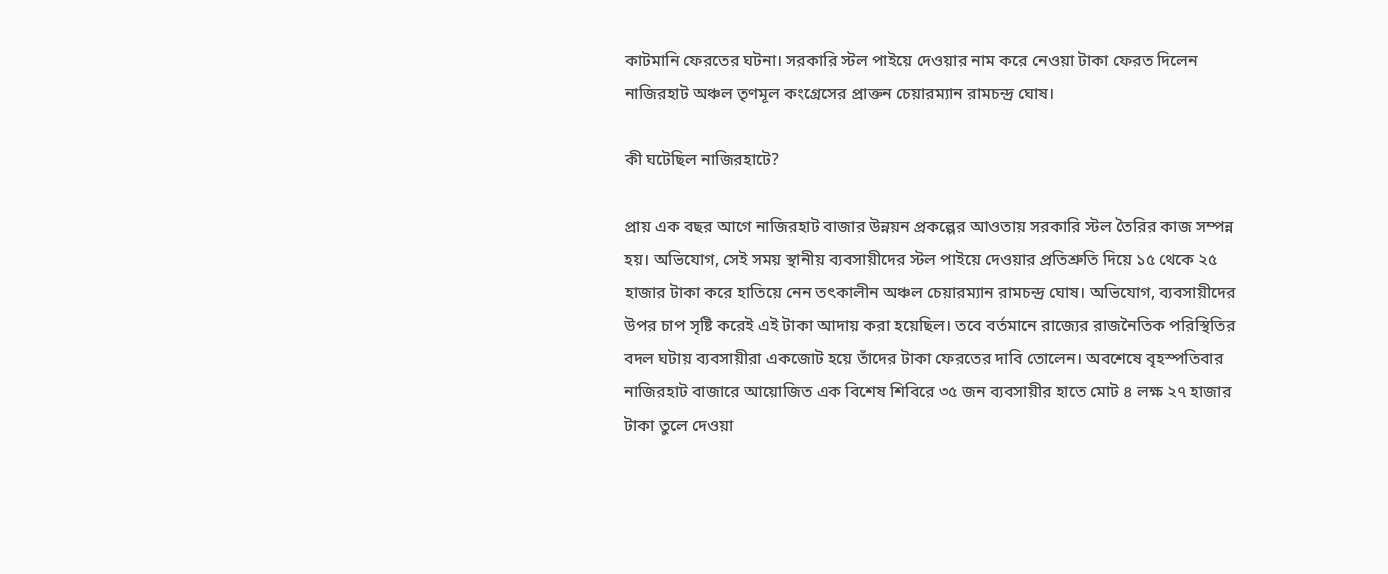কাটমানি ফেরতের ঘটনা। সরকারি স্টল পাইয়ে দেওয়ার নাম করে নেওয়া টাকা ফেরত দিলেন নাজিরহাট অঞ্চল তৃণমূল কংগ্রেসের প্রাক্তন চেয়ারম্যান রামচন্দ্র ঘোষ।

কী ঘটেছিল নাজিরহাটে?

প্রায় এক বছর আগে নাজিরহাট বাজার উন্নয়ন প্রকল্পের আওতায় সরকারি স্টল তৈরির কাজ সম্পন্ন হয়। অভিযোগ, সেই সময় স্থানীয় ব্যবসায়ীদের স্টল পাইয়ে দেওয়ার প্রতিশ্রুতি দিয়ে ১৫ থেকে ২৫ হাজার টাকা করে হাতিয়ে নেন তৎকালীন অঞ্চল চেয়ারম্যান রামচন্দ্র ঘোষ। অভিযোগ, ব্যবসায়ীদের উপর চাপ সৃষ্টি করেই এই টাকা আদায় করা হয়েছিল। তবে বর্তমানে রাজ্যের রাজনৈতিক পরিস্থিতির বদল ঘটায় ব্যবসায়ীরা একজোট হয়ে তাঁদের টাকা ফেরতের দাবি তোলেন। অবশেষে বৃহস্পতিবার নাজিরহাট বাজারে আয়োজিত এক বিশেষ শিবিরে ৩৫ জন ব্যবসায়ীর হাতে মোট ৪ লক্ষ ২৭ হাজার টাকা তুলে দেওয়া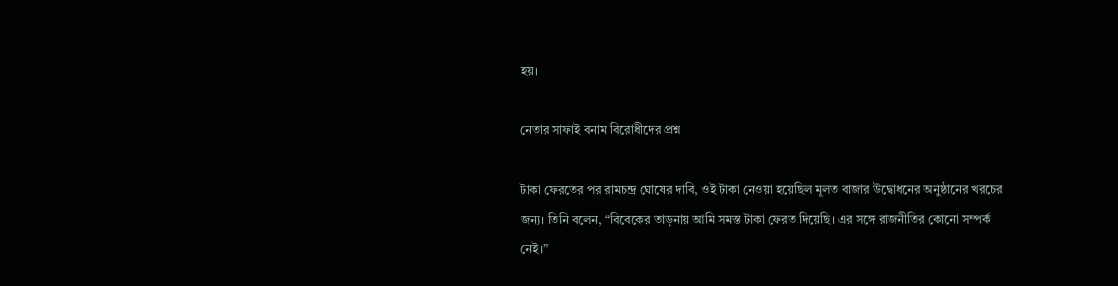হয়।

নেতার সাফাই বনাম বিরোধীদের প্রশ্ন

টাকা ফেরতের পর রামচন্দ্র ঘোষের দাবি, ওই টাকা নেওয়া হয়েছিল মূলত বাজার উদ্বোধনের অনুষ্ঠানের খরচের জন্য। তিনি বলেন, “বিবেকের তাড়নায় আমি সমস্ত টাকা ফেরত দিয়েছি। এর সঙ্গে রাজনীতির কোনো সম্পর্ক নেই।”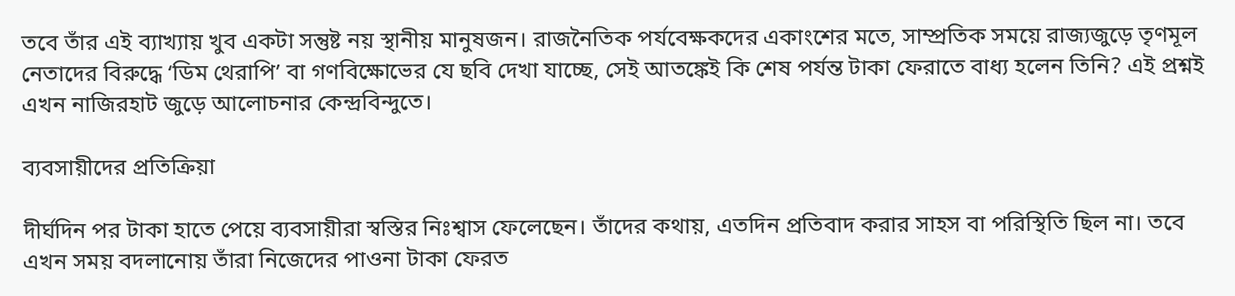তবে তাঁর এই ব্যাখ্যায় খুব একটা সন্তুষ্ট নয় স্থানীয় মানুষজন। রাজনৈতিক পর্যবেক্ষকদের একাংশের মতে, সাম্প্রতিক সময়ে রাজ্যজুড়ে তৃণমূল নেতাদের বিরুদ্ধে ‘ডিম থেরাপি’ বা গণবিক্ষোভের যে ছবি দেখা যাচ্ছে, সেই আতঙ্কেই কি শেষ পর্যন্ত টাকা ফেরাতে বাধ্য হলেন তিনি? এই প্রশ্নই এখন নাজিরহাট জুড়ে আলোচনার কেন্দ্রবিন্দুতে।

ব্যবসায়ীদের প্রতিক্রিয়া

দীর্ঘদিন পর টাকা হাতে পেয়ে ব্যবসায়ীরা স্বস্তির নিঃশ্বাস ফেলেছেন। তাঁদের কথায়, এতদিন প্রতিবাদ করার সাহস বা পরিস্থিতি ছিল না। তবে এখন সময় বদলানোয় তাঁরা নিজেদের পাওনা টাকা ফেরত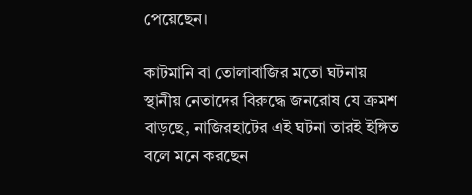পেয়েছেন।

কাটমানি বা তোলাবাজির মতো ঘটনায় স্থানীয় নেতাদের বিরুদ্ধে জনরোষ যে ক্রমশ বাড়ছে, নাজিরহাটের এই ঘটনা তারই ইঙ্গিত বলে মনে করছেন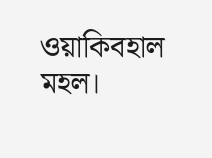ওয়াকিবহাল মহল।